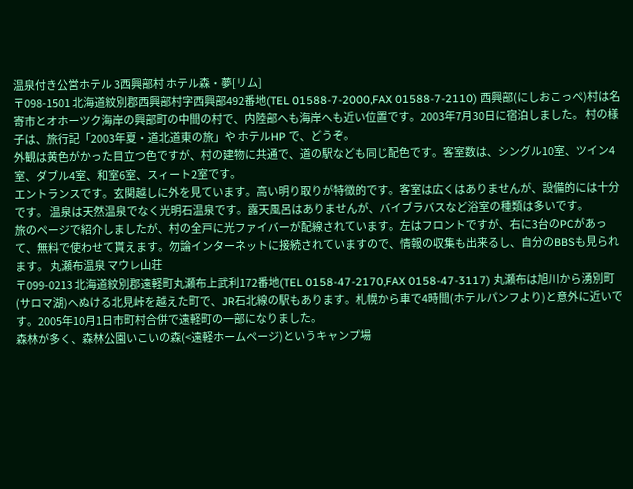温泉付き公営ホテル 3西興部村 ホテル森・夢[リム]
〒098-1501 北海道紋別郡西興部村字西興部492番地(TEL 01588-7-2000,FAX 01588-7-2110) 西興部(にしおこっぺ)村は名寄市とオホーツク海岸の興部町の中間の村で、内陸部へも海岸へも近い位置です。2003年7月30日に宿泊しました。 村の様子は、旅行記「2003年夏・道北道東の旅」や ホテルHP で、どうぞ。
外観は黄色がかった目立つ色ですが、村の建物に共通で、道の駅なども同じ配色です。客室数は、シングル10室、ツイン4室、ダブル4室、和室6室、スィート2室です。
エントランスです。玄関越しに外を見ています。高い明り取りが特徴的です。客室は広くはありませんが、設備的には十分です。 温泉は天然温泉でなく光明石温泉です。露天風呂はありませんが、バイブラバスなど浴室の種類は多いです。
旅のページで紹介しましたが、村の全戸に光ファイバーが配線されています。左はフロントですが、右に3台のPCがあって、無料で使わせて貰えます。勿論インターネットに接続されていますので、情報の収集も出来るし、自分のBBSも見られます。 丸瀬布温泉 マウレ山荘
〒099-0213 北海道紋別郡遠軽町丸瀬布上武利172番地(TEL 0158-47-2170,FAX 0158-47-3117) 丸瀬布は旭川から湧別町(サロマ湖)へぬける北見峠を越えた町で、JR石北線の駅もあります。札幌から車で4時間(ホテルパンフより)と意外に近いです。2005年10月1日市町村合併で遠軽町の一部になりました。
森林が多く、森林公園いこいの森(<遠軽ホームページ)というキャンプ場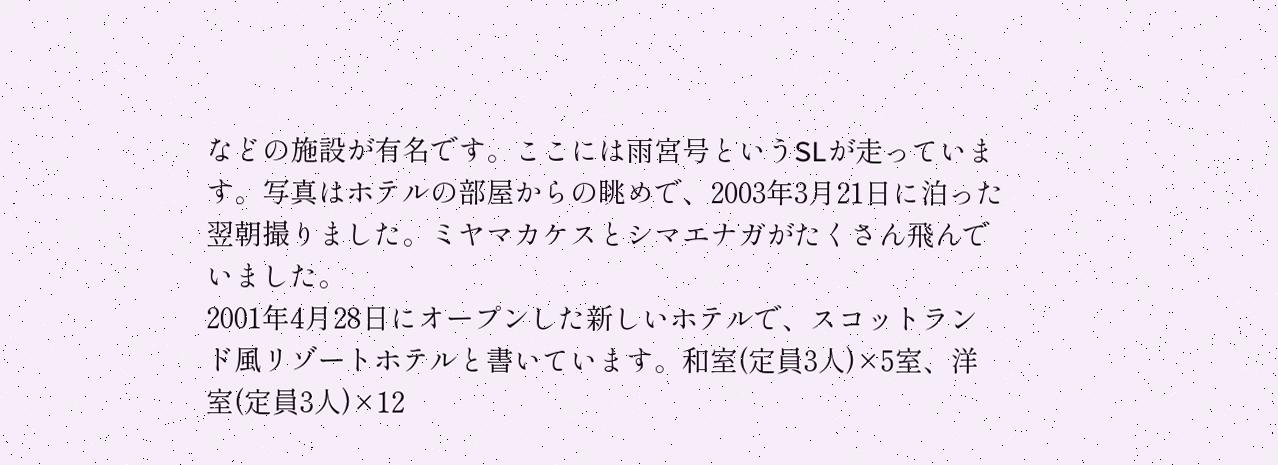などの施設が有名です。ここには雨宮号というSLが走っています。写真はホテルの部屋からの眺めで、2003年3月21日に泊った翌朝撮りました。ミヤマカケスとシマエナガがたくさん飛んでいました。
2001年4月28日にオープンした新しいホテルで、スコットランド風リゾートホテルと書いています。和室(定員3人)×5室、洋室(定員3人)×12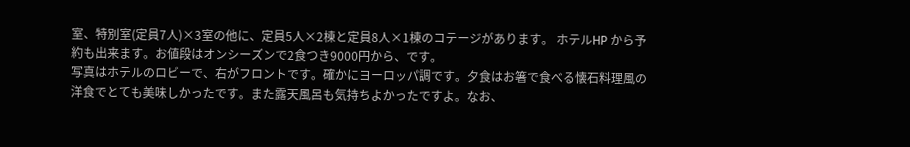室、特別室(定員7人)×3室の他に、定員5人×2棟と定員8人×1棟のコテージがあります。 ホテルHP から予約も出来ます。お値段はオンシーズンで2食つき9000円から、です。
写真はホテルのロビーで、右がフロントです。確かにヨーロッパ調です。夕食はお箸で食べる懐石料理風の洋食でとても美味しかったです。また露天風呂も気持ちよかったですよ。なお、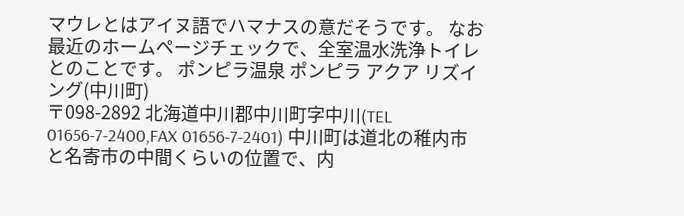マウレとはアイヌ語でハマナスの意だそうです。 なお最近のホームページチェックで、全室温水洗浄トイレとのことです。 ポンピラ温泉 ポンピラ アクア リズイング(中川町)
〒098-2892 北海道中川郡中川町字中川(TEL 01656-7-2400,FAX 01656-7-2401) 中川町は道北の稚内市と名寄市の中間くらいの位置で、内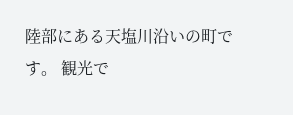陸部にある天塩川沿いの町です。 観光で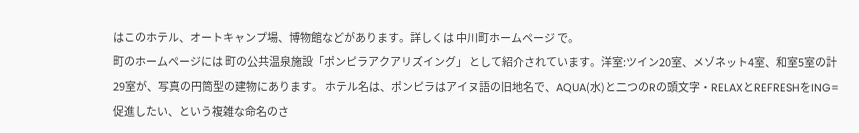はこのホテル、オートキャンプ場、博物館などがあります。詳しくは 中川町ホームページ で。
町のホームページには 町の公共温泉施設「ポンピラアクアリズイング」 として紹介されています。洋室:ツイン20室、メゾネット4室、和室5室の計29室が、写真の円筒型の建物にあります。 ホテル名は、ポンピラはアイヌ語の旧地名で、AQUA(水)と二つのRの頭文字・RELAXとREFRESHをING=促進したい、という複雑な命名のさ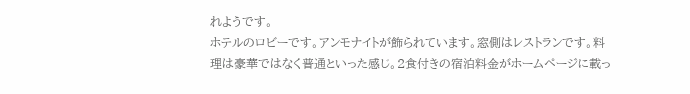れようです。
ホテルのロビーです。アンモナイトが飾られています。窓側はレストランです。料理は豪華ではなく普通といった感じ。2食付きの宿泊料金がホームページに載っ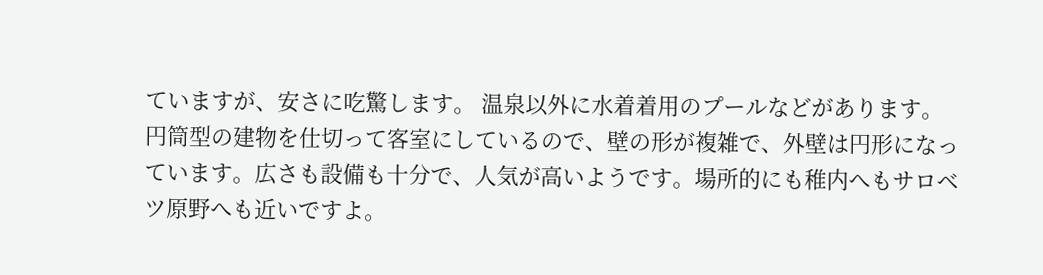ていますが、安さに吃驚します。 温泉以外に水着着用のプールなどがあります。
円筒型の建物を仕切って客室にしているので、壁の形が複雑で、外壁は円形になっています。広さも設備も十分で、人気が高いようです。場所的にも稚内へもサロベツ原野へも近いですよ。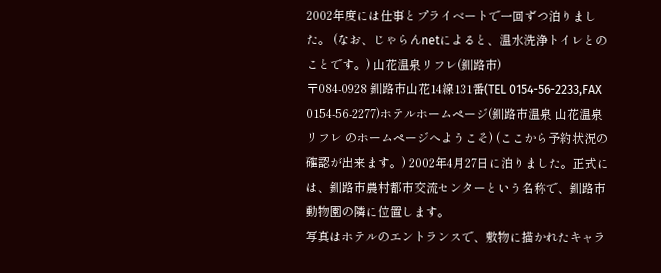2002年度には仕事とプライベートで一回ずつ泊りました。 (なお、じゃらんnetによると、温水洗浄トイレとのことです。) 山花温泉リフレ(釧路市)
〒084-0928 釧路市山花14線131番(TEL 0154-56-2233,FAX 0154-56-2277)ホテルホームページ(釧路市温泉 山花温泉リフレ のホームページへようこそ) (ここから予約状況の確認が出来ます。) 2002年4月27日に泊りました。正式には、釧路市農村都市交流センターという名称で、釧路市動物園の隣に位置します。
写真はホテルのエントランスで、敷物に描かれたキャラ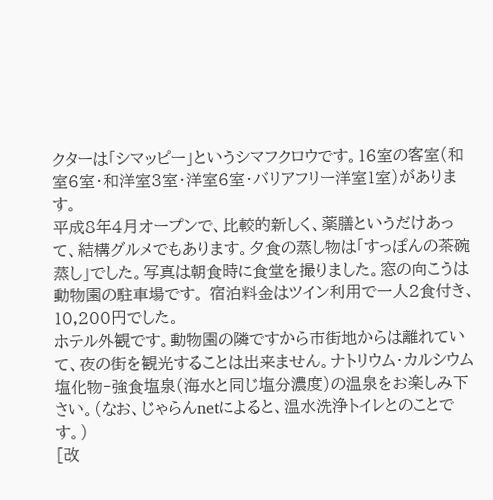クターは「シマッピー」というシマフクロウです。16室の客室(和室6室・和洋室3室・洋室6室・バリアフリー洋室1室)があります。
平成8年4月オープンで、比較的新しく、薬膳というだけあって、結構グルメでもあります。夕食の蒸し物は「すっぽんの茶碗蒸し」でした。写真は朝食時に食堂を撮りました。窓の向こうは動物園の駐車場です。 宿泊料金はツイン利用で一人2食付き、10,200円でした。
ホテル外観です。動物園の隣ですから市街地からは離れていて、夜の街を観光することは出来ません。ナトリウム・カルシウム塩化物‐強食塩泉(海水と同じ塩分濃度)の温泉をお楽しみ下さい。(なお、じゃらんnetによると、温水洗浄トイレとのことです。)
[改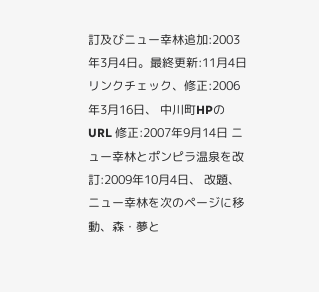訂及びニュー幸林追加:2003年3月4日。最終更新:11月4日
リンクチェック、修正:2006年3月16日、 中川町HPの URL 修正:2007年9月14日 ニュー幸林とポンピラ温泉を改訂:2009年10月4日、 改題、ニュー幸林を次のページに移動、森・夢と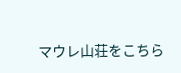マウレ山荘をこちら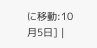に移動:10月5日] |